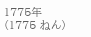1775年(1775 ねん)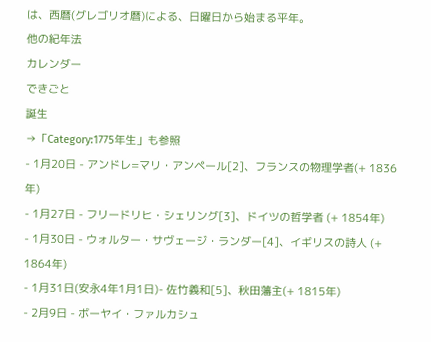は、西暦(グレゴリオ暦)による、日曜日から始まる平年。
他の紀年法
カレンダー
できごと
誕生
→「Category:1775年生」も参照
- 1月20日 - アンドレ=マリ・アンペール[2]、フランスの物理学者(+ 1836年)
- 1月27日 - フリードリヒ・シェリング[3]、ドイツの哲学者 (+ 1854年)
- 1月30日 - ウォルター・サヴェージ・ランダー[4]、イギリスの詩人 (+ 1864年)
- 1月31日(安永4年1月1日)- 佐竹義和[5]、秋田藩主(+ 1815年)
- 2月9日 - ボーヤイ・ファルカシュ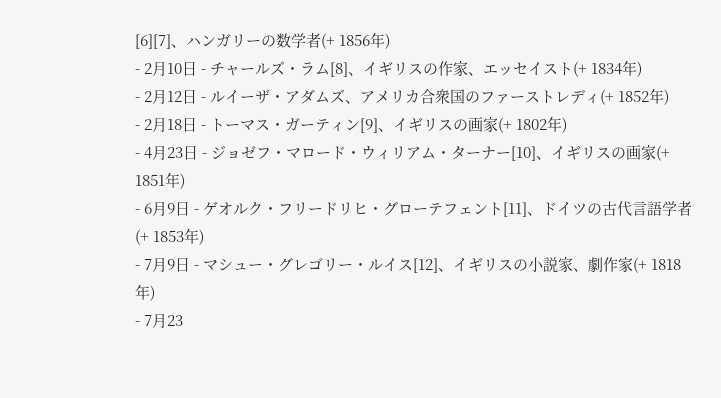[6][7]、ハンガリーの数学者(+ 1856年)
- 2月10日 - チャールズ・ラム[8]、イギリスの作家、エッセイスト(+ 1834年)
- 2月12日 - ルイーザ・アダムズ、アメリカ合衆国のファーストレディ(+ 1852年)
- 2月18日 - トーマス・ガーティン[9]、イギリスの画家(+ 1802年)
- 4月23日 - ジョゼフ・マロード・ウィリアム・ターナー[10]、イギリスの画家(+ 1851年)
- 6月9日 - ゲオルク・フリードリヒ・グローテフェント[11]、ドイツの古代言語学者(+ 1853年)
- 7月9日 - マシュー・グレゴリー・ルイス[12]、イギリスの小説家、劇作家(+ 1818年)
- 7月23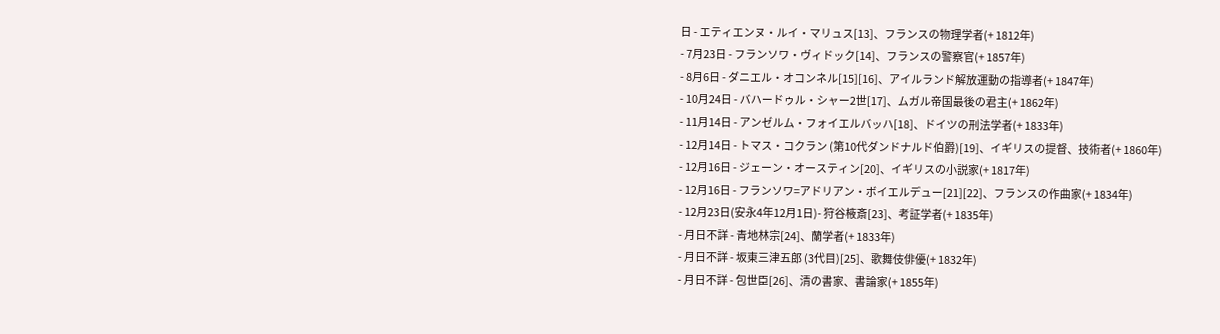日 - エティエンヌ・ルイ・マリュス[13]、フランスの物理学者(+ 1812年)
- 7月23日 - フランソワ・ヴィドック[14]、フランスの警察官(+ 1857年)
- 8月6日 - ダニエル・オコンネル[15][16]、アイルランド解放運動の指導者(+ 1847年)
- 10月24日 - バハードゥル・シャー2世[17]、ムガル帝国最後の君主(+ 1862年)
- 11月14日 - アンゼルム・フォイエルバッハ[18]、ドイツの刑法学者(+ 1833年)
- 12月14日 - トマス・コクラン (第10代ダンドナルド伯爵)[19]、イギリスの提督、技術者(+ 1860年)
- 12月16日 - ジェーン・オースティン[20]、イギリスの小説家(+ 1817年)
- 12月16日 - フランソワ=アドリアン・ボイエルデュー[21][22]、フランスの作曲家(+ 1834年)
- 12月23日(安永4年12月1日)- 狩谷棭斎[23]、考証学者(+ 1835年)
- 月日不詳 - 青地林宗[24]、蘭学者(+ 1833年)
- 月日不詳 - 坂東三津五郎 (3代目)[25]、歌舞伎俳優(+ 1832年)
- 月日不詳 - 包世臣[26]、清の書家、書論家(+ 1855年)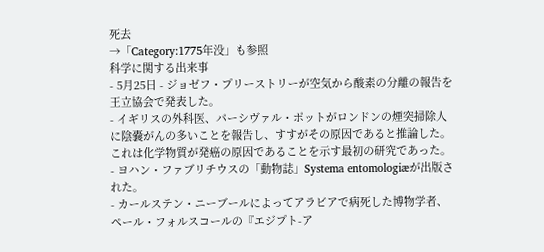死去
→「Category:1775年没」も参照
科学に関する出来事
- 5月25日 - ジョゼフ・プリーストリーが空気から酸素の分離の報告を王立協会で発表した。
- イギリスの外科医、パーシヴァル・ポットがロンドンの煙突掃除人に陰嚢がんの多いことを報告し、すすがその原因であると推論した。これは化学物質が発癌の原因であることを示す最初の研究であった。
- ヨハン・ファブリチウスの「動物誌」Systema entomologiæが出版された。
- カールステン・ニーブールによってアラビアで病死した博物学者、ペール・フォルスコールの『エジプト-ア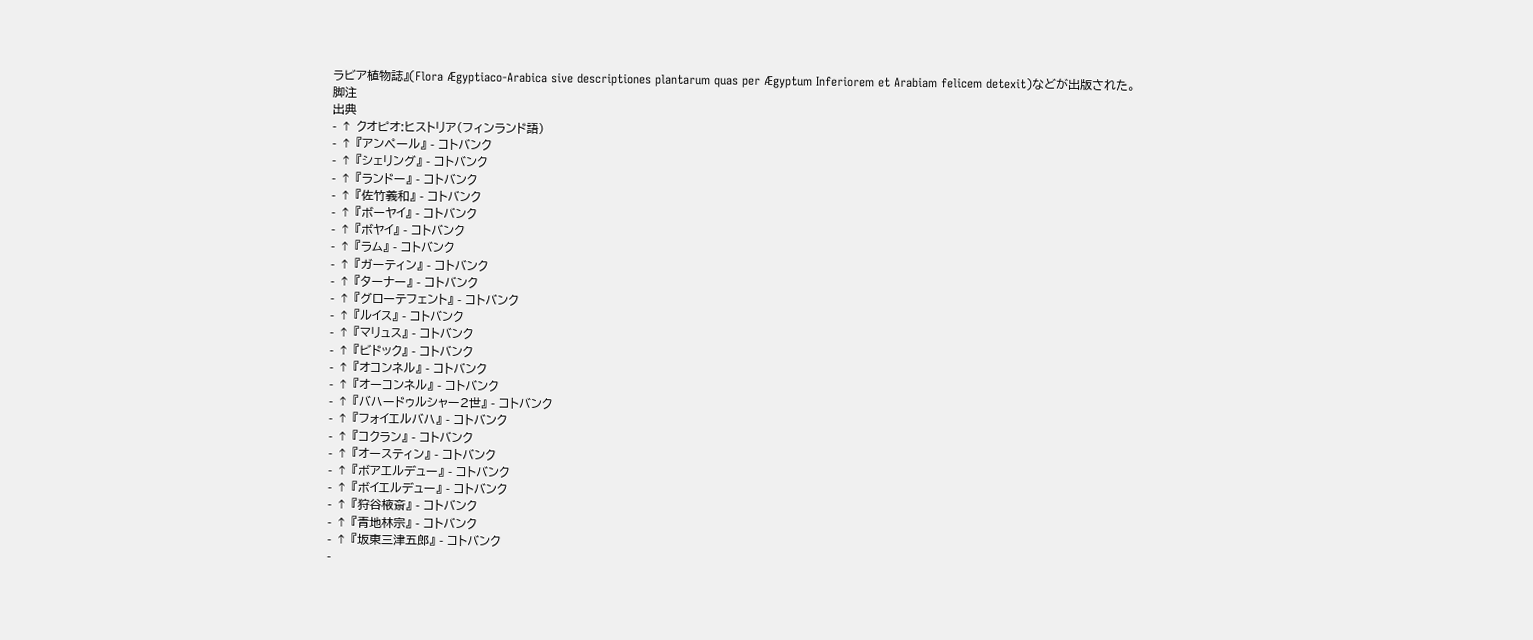ラビア植物誌』(Flora Ægyptiaco-Arabica sive descriptiones plantarum quas per Ægyptum Inferiorem et Arabiam felicem detexit)などが出版された。
脚注
出典
- ↑ クオピオ:ヒストリア(フィンランド語)
- ↑ 『アンペール』 - コトバンク
- ↑ 『シェリング』 - コトバンク
- ↑ 『ランドー』 - コトバンク
- ↑ 『佐竹義和』 - コトバンク
- ↑ 『ボーヤイ』 - コトバンク
- ↑ 『ボヤイ』 - コトバンク
- ↑ 『ラム』 - コトバンク
- ↑ 『ガーティン』 - コトバンク
- ↑ 『ターナー』 - コトバンク
- ↑ 『グローテフェント』 - コトバンク
- ↑ 『ルイス』 - コトバンク
- ↑ 『マリュス』 - コトバンク
- ↑ 『ビドック』 - コトバンク
- ↑ 『オコンネル』 - コトバンク
- ↑ 『オーコンネル』 - コトバンク
- ↑ 『バハードゥルシャー2世』 - コトバンク
- ↑ 『フォイエルバハ』 - コトバンク
- ↑ 『コクラン』 - コトバンク
- ↑ 『オースティン』 - コトバンク
- ↑ 『ボアエルデュー』 - コトバンク
- ↑ 『ボイエルデュー』 - コトバンク
- ↑ 『狩谷棭斎』 - コトバンク
- ↑ 『青地林宗』 - コトバンク
- ↑ 『坂東三津五郎』 - コトバンク
-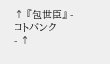↑ 『包世臣』 - コトバンク
- ↑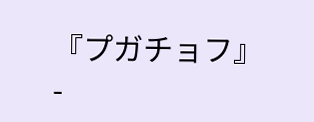『プガチョフ』 -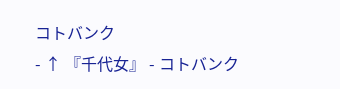コトバンク
- ↑ 『千代女』 - コトバンク